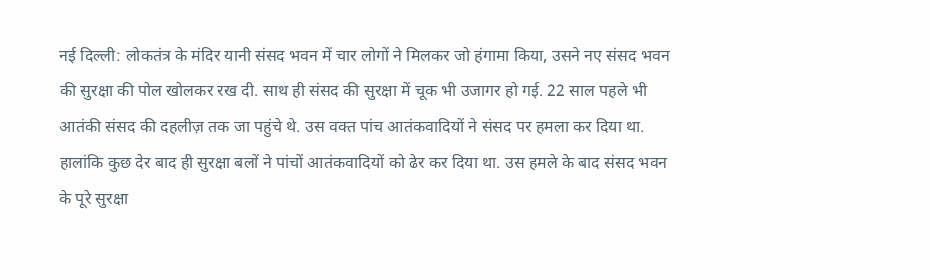नई दिल्ली: लोकतंत्र के मंदिर यानी संसद भवन में चार लोगों ने मिलकर जो हंगामा किया, उसने नए संसद भवन की सुरक्षा की पोल खोलकर रख दी. साथ ही संसद की सुरक्षा में चूक भी उजागर हो गई. 22 साल पहले भी आतंकी संसद की दहलीज़ तक जा पहुंचे थे. उस वक्त पांच आतंकवादियों ने संसद पर हमला कर दिया था. हालांकि कुछ देर बाद ही सुरक्षा बलों ने पांचों आतंकवादियों को ढेर कर दिया था. उस हमले के बाद संसद भवन के पूरे सुरक्षा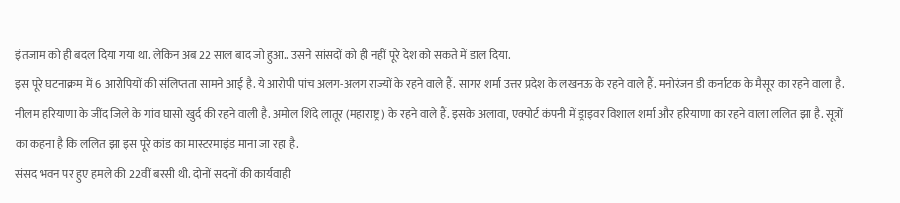इंतजाम को ही बदल दिया गया था. लेकिन अब 22 साल बाद जो हुआ.. उसने सांसदों को ही नहीं पूरे देश को सकते में डाल दिया.
इस पूरे घटनाक्रम में 6 आरोपियों की संलिप्तता सामने आई है. ये आरोपी पांच अलग-अलग राज्यों के रहने वाले हैं. सागर शर्मा उत्तर प्रदेश के लखनऊ के रहने वाले हैं. मनोरंजन डी कर्नाटक के मैसूर का रहने वाला है. नीलम हरियाणा के जींद जिले के गांव घासो खुर्द की रहने वाली है. अमोल शिंदे लातूर (महाराष्ट्र) के रहने वाले हैं. इसके अलावा, एक्पोर्ट कंपनी में ड्राइवर विशाल शर्मा और हरियाणा का रहने वाला ललित झा है. सूत्रों का कहना है कि ललित झा इस पूरे कांड का मास्टरमाइंड माना जा रहा है.
संसद भवन पर हुए हमले की 22वीं बरसी थी. दोनों सदनों की कार्यवाही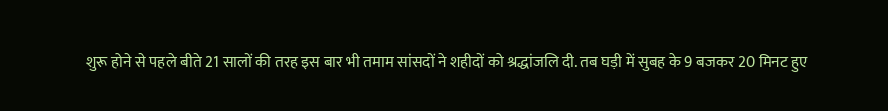शुरू होने से पहले बीते 21 सालों की तरह इस बार भी तमाम सांसदों ने शहीदों को श्रद्धांजलि दी. तब घड़ी में सुबह के 9 बजकर 20 मिनट हुए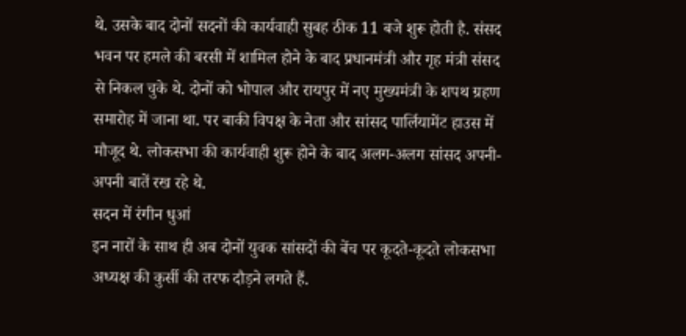थे. उसके बाद दोनों सदनों की कार्यवाही सुबह ठीक 11 बजे शुरू होती है. संसद भवन पर हमले की बरसी में शामिल होने के बाद प्रधानमंत्री और गृह मंत्री संसद से निकल चुके थे. दोनों को भोपाल और रायपुर में नए मुख्यमंत्री के शपथ ग्रहण समारोह में जाना था. पर बाकी विपक्ष के नेता और सांसद पार्लियामेंट हाउस में मौजूद थे. लोकसभा की कार्यवाही शुरू होने के बाद अलग-अलग सांसद अपनी-अपनी बातें रख रहे थे.
सदन में रंगीन धुआं
इन नारों के साथ ही अब दोनों युवक सांसदों की बेंच पर कूदते-कूदते लोकसभा अध्यक्ष की कुर्सी की तरफ दौड़ने लगते हैं.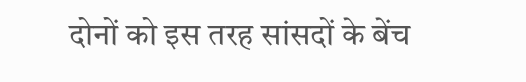दोनों को इस तरह सांसदों के बेंच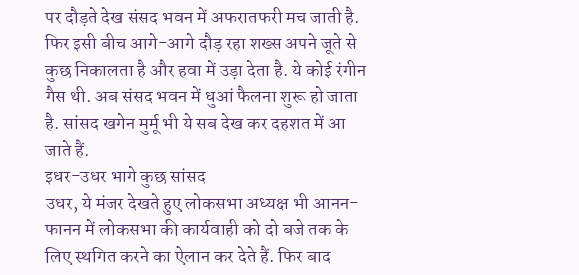पर दौड़ते देख संसद भवन में अफरातफरी मच जाती है. फिर इसी बीच आगे-आगे दौड़ रहा शख्स अपने जूते से कुछ निकालता है और हवा में उड़ा देता है. ये कोई रंगीन गैस थी. अब संसद भवन में धुआं फैलना शुरू हो जाता है. सांसद खगेन मुर्मू भी ये सब देख कर दहशत में आ जाते हैं.
इधर-उधर भागे कुछ सांसद
उधर, ये मंजर देखते हुए लोकसभा अध्यक्ष भी आनन-फानन में लोकसभा की कार्यवाही को दो बजे तक के लिए स्थगित करने का ऐलान कर देते हैं. फिर बाद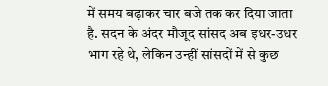में समय बढ़ाकर चार बजे तक कर दिया जाता है. सदन के अंदर मौजूद सांसद अब इधर-उधर भाग रहे थे, लेकिन उन्हीं सांसदों में से कुछ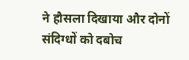ने हौसला दिखाया और दोनों संदिग्धों को दबोच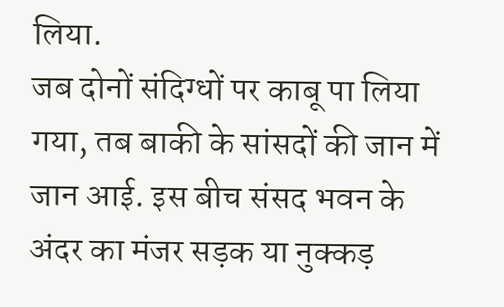लिया.
जब दोनों संदिग्धों पर काबू पा लिया गया, तब बाकी के सांसदों की जान में जान आई. इस बीच संसद भवन के अंदर का मंजर सड़क या नुक्कड़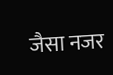जैसा नजर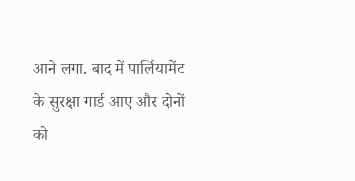आने लगा. बाद में पार्लियामेंट के सुरक्षा गार्ड आए और दोनों को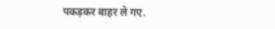पकड़कर बाहर ले गए.